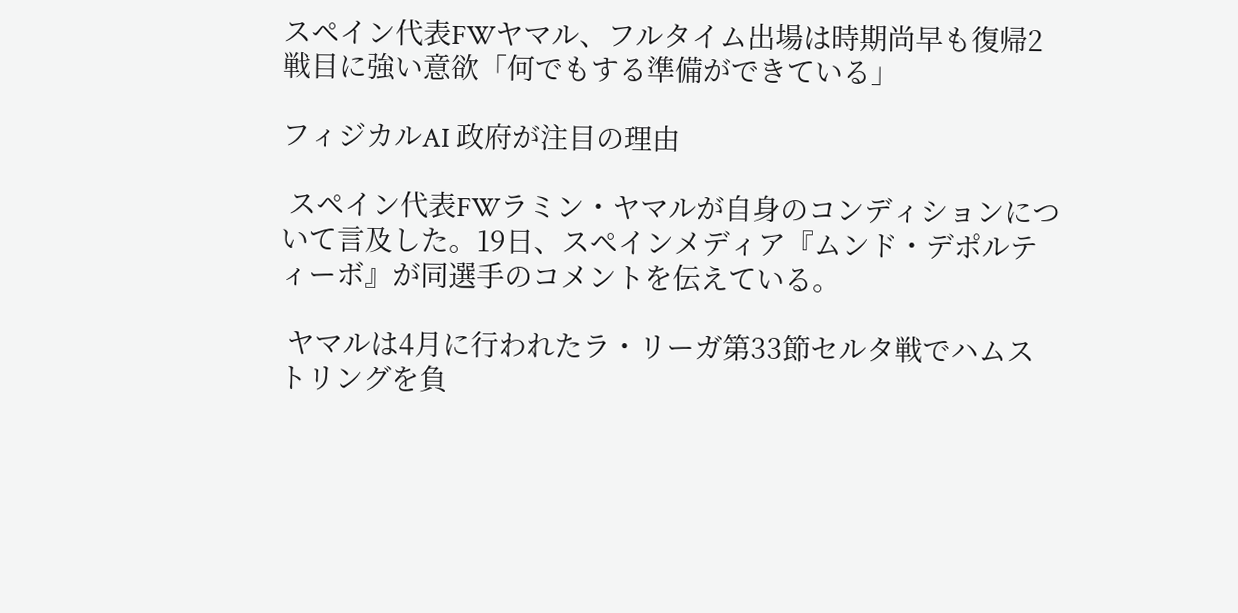スペイン代表FWヤマル、フルタイム出場は時期尚早も復帰2戦目に強い意欲「何でもする準備ができている」

フィジカルAI 政府が注目の理由

 スペイン代表FWラミン・ヤマルが自身のコンディションについて言及した。19日、スペインメディア『ムンド・デポルティーボ』が同選手のコメントを伝えている。

 ヤマルは4月に行われたラ・リーガ第33節セルタ戦でハムストリングを負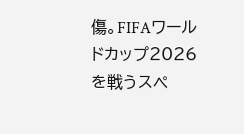傷。FIFAワールドカップ2026を戦うスペ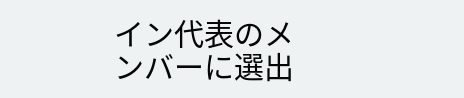イン代表のメンバーに選出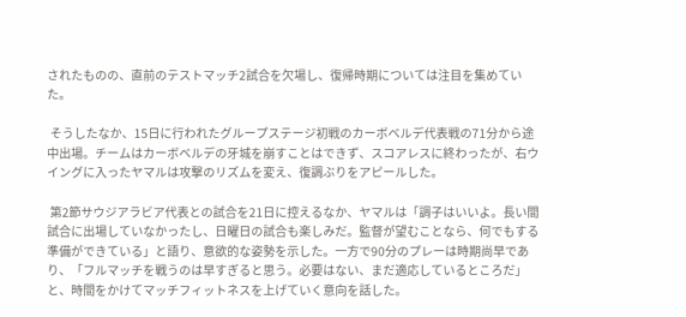されたものの、直前のテストマッチ2試合を欠場し、復帰時期については注目を集めていた。

 そうしたなか、15日に行われたグループステージ初戦のカーボベルデ代表戦の71分から途中出場。チームはカーボベルデの牙城を崩すことはできず、スコアレスに終わったが、右ウイングに入ったヤマルは攻撃のリズムを変え、復調ぶりをアピールした。

 第2節サウジアラビア代表との試合を21日に控えるなか、ヤマルは「調子はいいよ。長い間試合に出場していなかったし、日曜日の試合も楽しみだ。監督が望むことなら、何でもする準備ができている」と語り、意欲的な姿勢を示した。一方で90分のプレーは時期尚早であり、「フルマッチを戦うのは早すぎると思う。必要はない、まだ適応しているところだ」と、時間をかけてマッチフィットネスを上げていく意向を話した。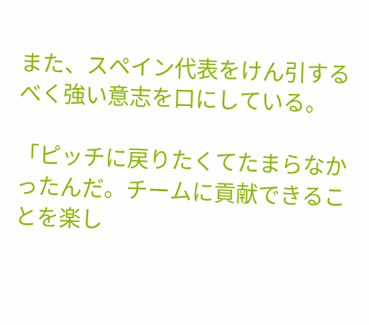また、スペイン代表をけん引するべく強い意志を口にしている。

「ピッチに戻りたくてたまらなかったんだ。チームに貢献できることを楽し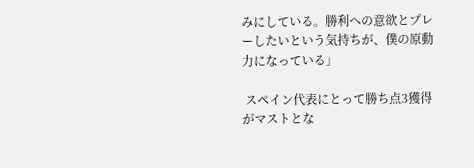みにしている。勝利への意欲とプレーしたいという気持ちが、僕の原動力になっている」

 スペイン代表にとって勝ち点3獲得がマストとな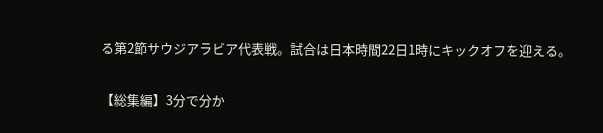る第2節サウジアラビア代表戦。試合は日本時間22日1時にキックオフを迎える。

【総集編】3分で分か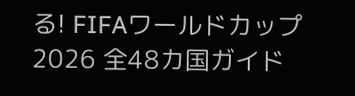る! FIFAワールドカップ2026 全48カ国ガイド